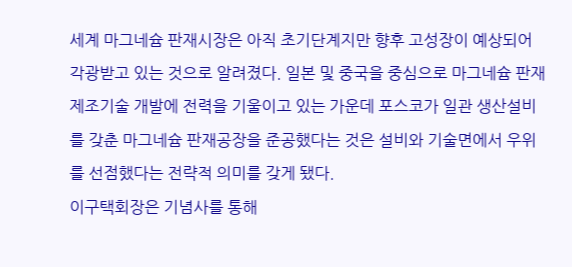세계 마그네슘 판재시장은 아직 초기단계지만 향후 고성장이 예상되어 각광받고 있는 것으로 알려졌다. 일본 및 중국을 중심으로 마그네슘 판재 제조기술 개발에 전력을 기울이고 있는 가운데 포스코가 일관 생산설비를 갖춘 마그네슘 판재공장을 준공했다는 것은 설비와 기술면에서 우위를 선점했다는 전략적 의미를 갖게 됐다.
이구택회장은 기념사를 통해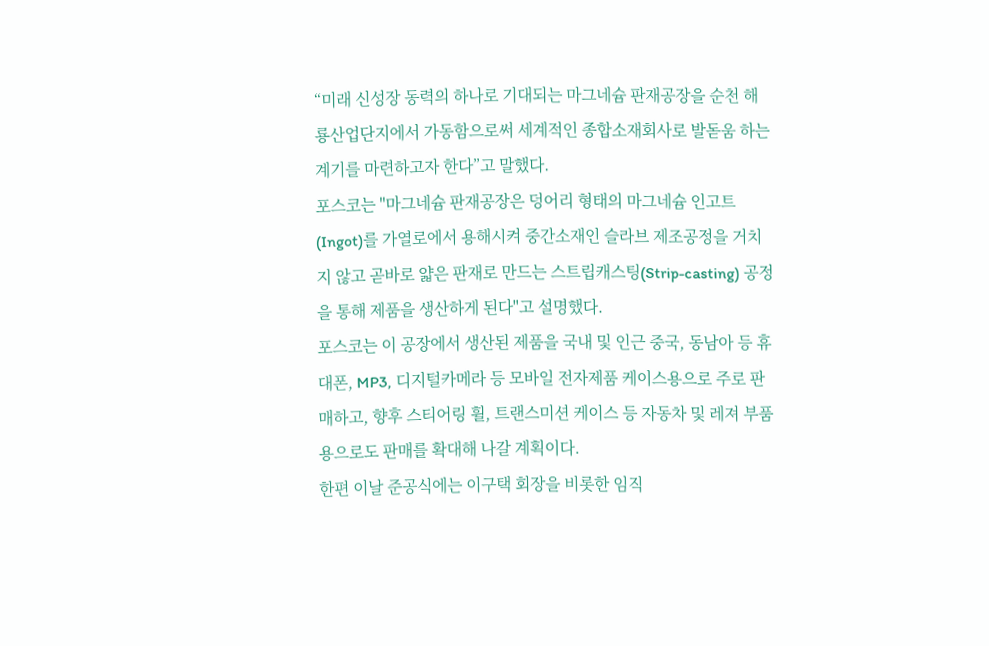“미래 신성장 동력의 하나로 기대되는 마그네슘 판재공장을 순천 해룡산업단지에서 가동함으로써 세계적인 종합소재회사로 발돋움 하는 계기를 마련하고자 한다”고 말했다.
포스코는 "마그네슘 판재공장은 덩어리 형태의 마그네슘 인고트(Ingot)를 가열로에서 용해시켜 중간소재인 슬라브 제조공정을 거치지 않고 곧바로 얇은 판재로 만드는 스트립캐스팅(Strip-casting) 공정을 통해 제품을 생산하게 된다"고 설명했다.
포스코는 이 공장에서 생산된 제품을 국내 및 인근 중국, 동남아 등 휴대폰, MP3, 디지털카메라 등 모바일 전자제품 케이스용으로 주로 판매하고, 향후 스티어링 휠, 트랜스미션 케이스 등 자동차 및 레져 부품 용으로도 판매를 확대해 나갈 계획이다.
한편 이날 준공식에는 이구택 회장을 비롯한 임직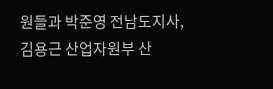원들과 박준영 전남도지사, 김용근 산업자원부 산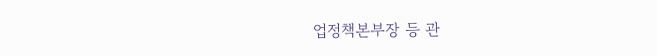업정책본부장 등 관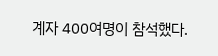계자 400여명이 참석했다.